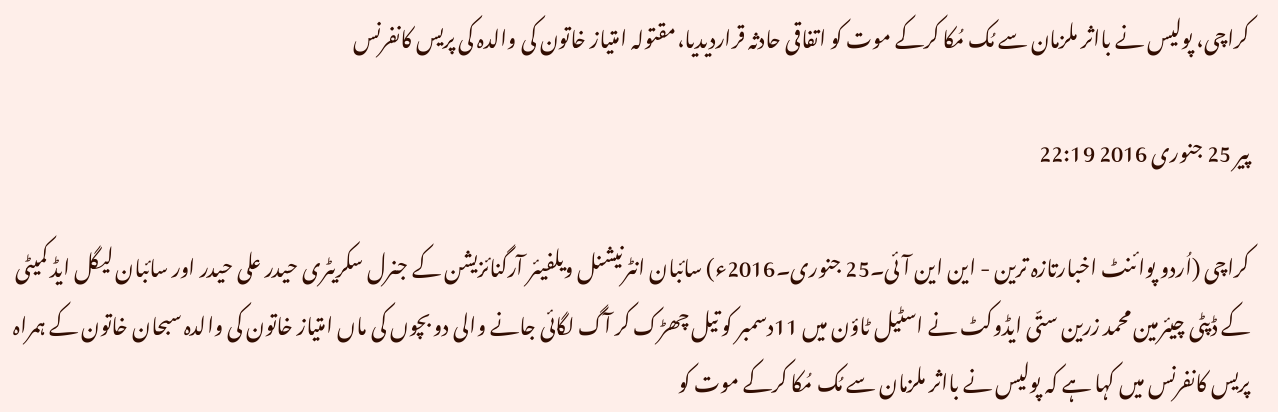کراچی، پولیس نے بااثر ملزمان سے مُک مُکا کرکے موت کو اتفاقی حادثہ قراردیدیا،مقتولہ امتیاز خاتون کی والدہ کی پریس کانفرنس

پیر 25 جنوری 2016 22:19

کراچی (اُردو پوائنٹ اخبارتازہ ترین - این این آئی۔25 جنوری۔2016ء) سائبان انٹرنیشنل ویلفیئر آرگنائزیشن کے جنرل سکریٹری حیدر علی حیدر اور سائبان لیگل ایڈ کمیٹی کے ڈپٹی چیئرمین محمد زرین ستّی ایڈوکٹ نے اسٹیل ٹاؤن میں 11دسمبر کو تیل چھڑک کر آگ لگائی جانے والی دو بچوں کی ماں امتیاز خاتون کی والدہ سبحان خاتون کے ہمراہ پریس کانفرنس میں کہا ہے کہ پولیس نے بااثر ملزمان سے مُک مُکا کرکے موت کو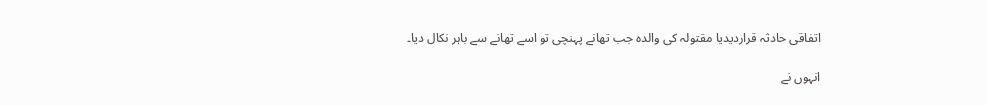اتفاقی حادثہ قراردیدیا مقتولہ کی والدہ جب تھانے پہنچی تو اسے تھانے سے باہر نکال دیا۔

انہوں نے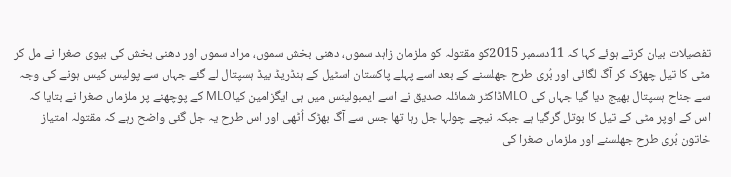تفصیلات بیان کرتے ہوئے کہا کہ 11دسمبر 2015کو مقتولہ کو ملزمان زاہد سموں، دھنی بخش سموں، مراد سموں اور دھنی بخش کی بیوی صغرا نے مل کر مٹی کا تیل چھڑک کر آگ لگائی اور بُری طرح جھلسنے کے بعد اسے پہلے پاکستان اسٹیل کے ہنڈریڈ بیڈ ہسپتال لے گئے جہاں سے پولیس کیس ہونے کی وجہ سے جناح ہسپتال بھیج دیا گیا جہاں کی MLOڈاکٹر شمائلہ صدیق نے اسے ایمبولینس میں ہی ایگزامین کیاMLO کے پوچھنے پر ملزماں صغرا نے بتایا کہ اس کے اوپر مٹی کے تیل کا بوتل گرگیا ہے جبکہ نیچے چولہا جل رہا تھا جس سے آگ بھڑک اُٹھی اور اس طرح یہ جل گئی واضح رہے کہ مقتولہ امتیاز خاتون بُری طرح جھلسنے اور ملزماں صغرا کی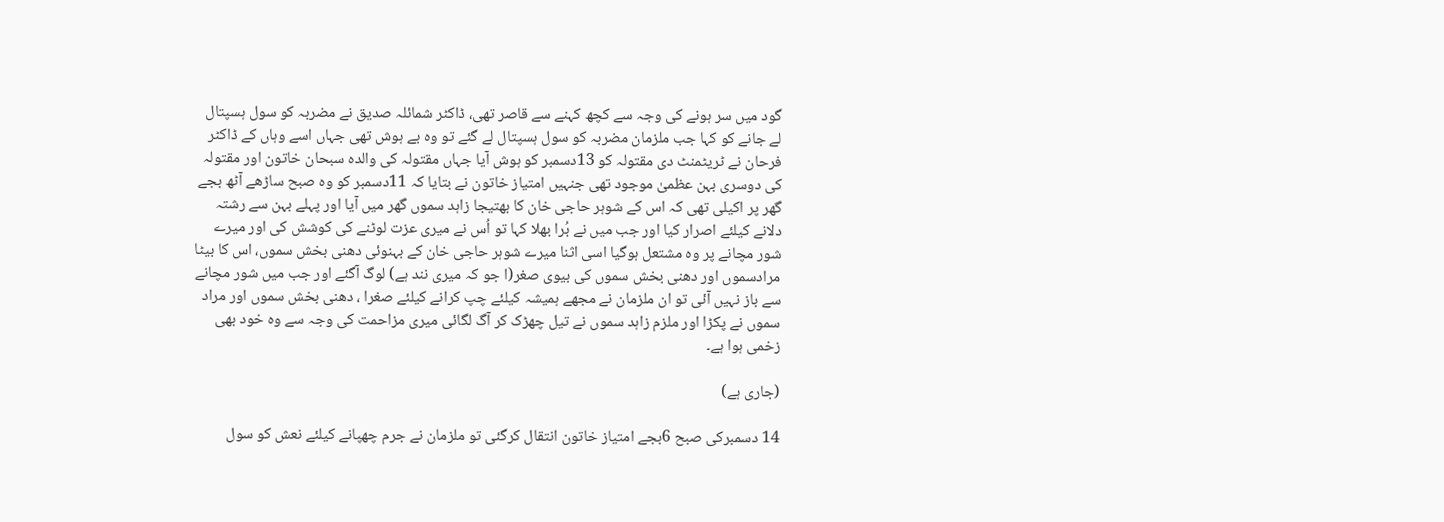گود میں سر ہونے کی وجہ سے کچھ کہنے سے قاصر تھی، ڈاکٹر شمائلہ صدیق نے مضربہ کو سول ہسپتال لے جانے کو کہا جب ملزمان مضربہ کو سول ہسپتال لے گئے تو وہ بے ہوش تھی جہاں اسے وہاں کے ڈاکٹر فرحان نے ٹریٹمنٹ دی مقتولہ کو 13دسمبر کو ہوش آیا جہاں مقتولہ کی والدہ سبحان خاتون اور مقتولہ کی دوسری بہن عظمیٰ موجود تھی جنہیں امتیاز خاتون نے بتایا کہ 11دسمبر کو وہ صبح ساڑھے آٹھ بجے گھر پر اکیلی تھی کہ اس کے شوہر حاجی خان کا بھتیجا زاہد سموں گھر میں آیا اور پہلے بہن سے رشتہ دلانے کیلئے اصرار کیا اور جب میں نے بُرا بھلا کہا تو اُس نے میری عزت لوٹنے کی کوشش کی اور میرے شور مچانے پر وہ مشتعل ہوگیا اسی اثنا میرے شوہر حاجی خان کے بہنوئی دھنی بخش سموں، اس کا بیٹا مرادسموں اور دھنی بخش سموں کی بیوی صغر(ا جو کہ میری نند ہے) لوگ آگئے اور جب میں شور مچانے سے باز نہیں آئی تو ان ملزمان نے مجھے ہمیشہ کیلئے چپ کرانے کیلئے صغرا ، دھنی بخش سموں اور مراد سموں نے پکڑا اور ملزم زاہد سموں نے تیل چھڑک کر آگ لگائی میری مزاحمت کی وجہ سے وہ خود بھی زخمی ہوا ہے۔

(جاری ہے)

14 دسمبرکی صبح 6بجے امتیاز خاتون انتقال کرگئی تو ملزمان نے جرم چھپانے کیلئے نعش کو سول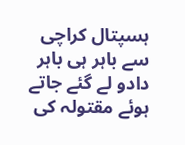ہسپتال کراچی سے باہر ہی باہر دادو لے گئے جاتے ہوئے مقتولہ کی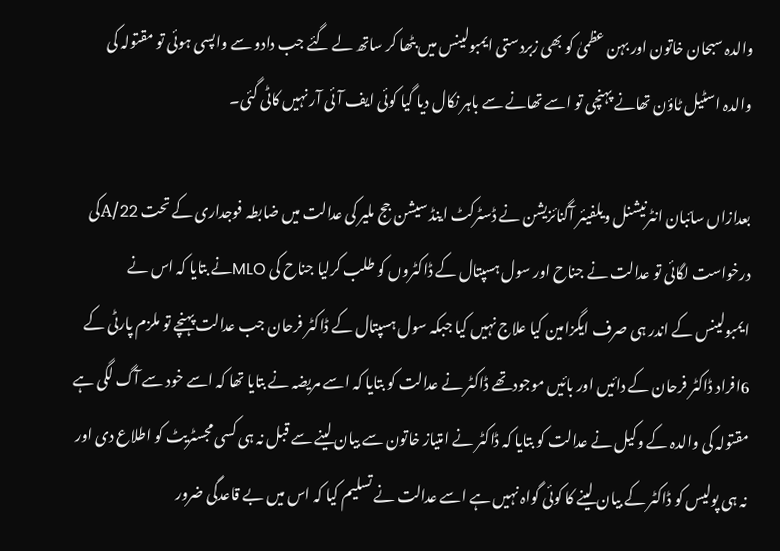والدہ سبحان خاتون اور بہن عظمیٰ کو بھی زبردستی ایمبولینس میں بٹھا کر ساتھ لے گئے جب دادو سے واپسی ہوئی تو مقتولہ کی والدہ اسٹیل ٹاؤن تھانے پہنچی تو اسے تھانے سے باہر نکال دیا گیا کوئی ایف آئی آر نہیں کاٹی گئی۔

بعدازاں سائبان انٹرنیشنل ویلفیئر آگنائزیشن نے ڈسٹرکٹ اینڈ سیشن جج ملیر کی عدالت میں ضابطہ فوجداری کے تحت 22/Aکی درخواست لگائی تو عدالت نے جناح اور سول ہسپتال کے ڈاکٹروں کو طلب کرلیا جناح کی MLOنے بتایا کہ اس نے ایمبولینس کے اندر ہی صرف ایگزامین کیا علاج نہیں کیا جبکہ سول ہسپتال کے ڈاکٹر فرحان جب عدالت پہنچے تو ملزم پارٹی کے 6افراد ڈاکٹر فرحان کے دائیں اور بائیں موجودتھے ڈاکٹر نے عدالت کو بتایا کہ اسے مریضہ نے بتایا تھا کہ اسے خود سے آگ لگی ہے مقتولہ کی والدہ کے وکیل نے عدالت کو بتایا کہ ڈاکٹر نے امتیاز خاتون سے بیان لینے سے قبل نہ ہی کسی مجسٹریٹ کو اطلاع دی اور نہ ہی پولیس کو ڈاکٹر کے بیان لینے کا کوئی گواہ نہیں ہے اسے عدالت نے تسلیم کیا کہ اس میں بے قاعدگی ضرور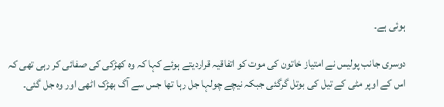ہوئی ہے۔

دوسری جانب پولیس نے امتیاز خاتون کی موت کو اتفاقیہ قراردیتے ہوئے کہا کہ وہ کھڑکی کی صفائی کر رہی تھی کہ اس کے اوپر مٹی کے تیل کی بوتل گرگئی جبکہ نیچے چولہا جل رہا تھا جس سے آگ بھڑک اٹھی اور وہ جل گئی۔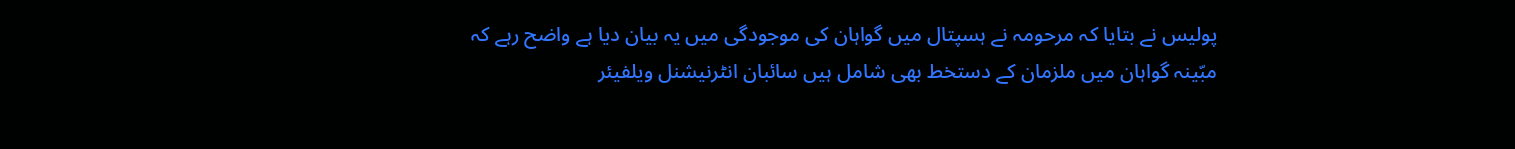پولیس نے بتایا کہ مرحومہ نے ہسپتال میں گواہان کی موجودگی میں یہ بیان دیا ہے واضح رہے کہ مبّینہ گواہان میں ملزمان کے دستخط بھی شامل ہیں سائبان انٹرنیشنل ویلفیئر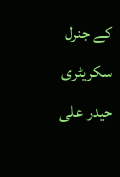کے جنرل سکریٹری حیدر علی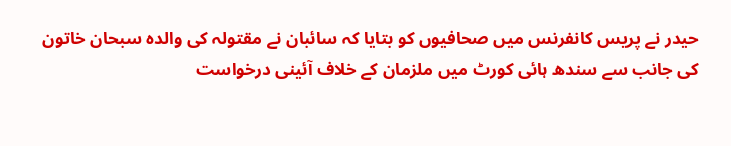حیدر نے پریس کانفرنس میں صحافیوں کو بتایا کہ سائبان نے مقتولہ کی والدہ سبحان خاتون کی جانب سے سندھ ہائی کورٹ میں ملزمان کے خلاف آئینی درخواست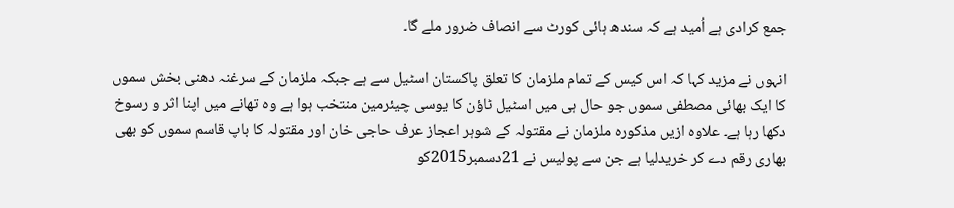جمع کرادی ہے اُمید ہے کہ سندھ ہائی کورٹ سے انصاف ضرور ملے گا۔

انہوں نے مزید کہا کہ اس کیس کے تمام ملزمان کا تعلق پاکستان اسٹیل سے ہے جبکہ ملزمان کے سرغنہ دھنی بخش سموں کا ایک بھائی مصطفی سموں جو حال ہی میں اسٹیل ٹاؤن کا یوسی چیئرمین منتخب ہوا ہے وہ تھانے میں اپنا اثر و رسوخ دکھا رہا ہے۔ علاوہ ازیں مذکورہ ملزمان نے مقتولہ کے شوہر اعجاز عرف حاجی خان اور مقتولہ کا باپ قاسم سموں کو بھی بھاری رقم دے کر خریدلیا ہے جن سے پولیس نے 21دسمبر2015کو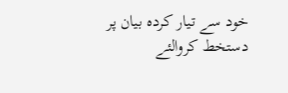خود سے تیار کردہ بیان پر دستخط کروالئے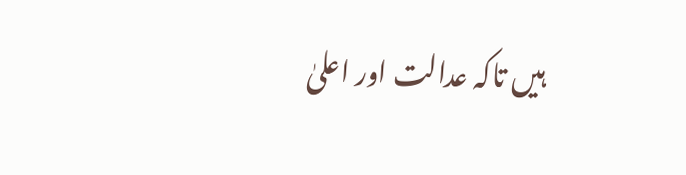ہیں تاکہ عدالت اور اعلیٰ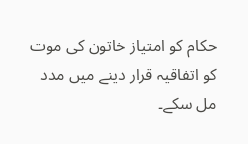حکام کو امتیاز خاتون کی موت کو اتفاقیہ قرار دینے میں مدد مل سکے۔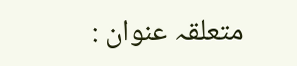متعلقہ عنوان :